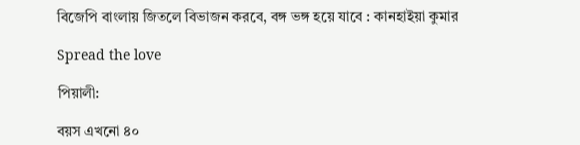বিজেপি বাংলায় জিতলে বিভাজন করবে, বঙ্গ ভঙ্গ হয়ে যাবে : কানহাইয়া কুমার

Spread the love

পিয়ালী:

বয়স এখনো ৪০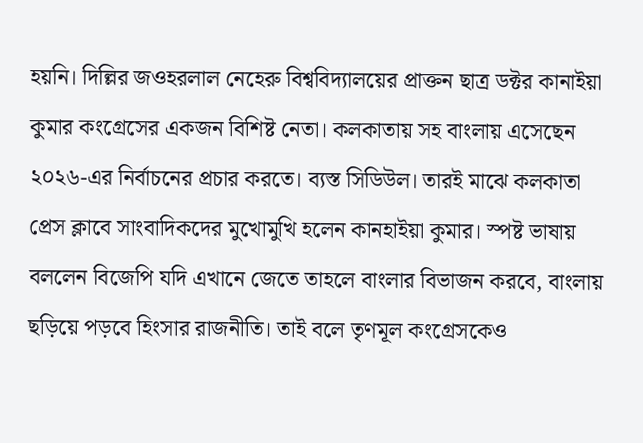হয়নি। দিল্লির জওহরলাল নেহেরু বিশ্ববিদ্যালয়ের প্রাক্তন ছাত্র ডক্টর কানাইয়া কুমার কংগ্রেসের একজন বিশিষ্ট নেতা। কলকাতায় সহ বাংলায় এসেছেন ২০২৬-এর নির্বাচনের প্রচার করতে। ব্যস্ত সিডিউল। তারই মাঝে কলকাতা প্রেস ক্লাবে সাংবাদিকদের মুখোমুখি হলেন কানহাইয়া কুমার। স্পষ্ট ভাষায় বললেন বিজেপি যদি এখানে জেতে তাহলে বাংলার বিভাজন করবে, বাংলায় ছড়িয়ে পড়বে হিংসার রাজনীতি। তাই বলে তৃণমূল কংগ্রেসকেও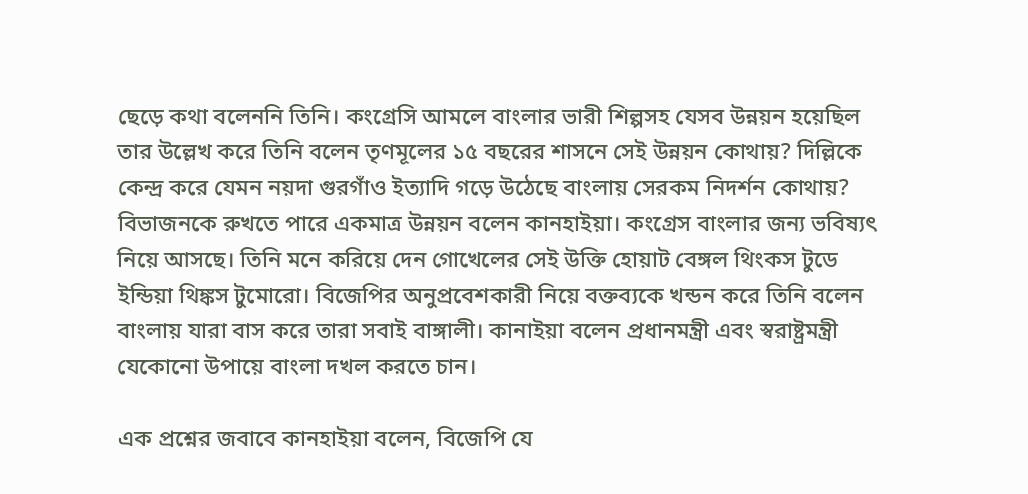ছেড়ে কথা বলেননি তিনি। কংগ্রেসি আমলে বাংলার ভারী শিল্পসহ যেসব উন্নয়ন হয়েছিল তার উল্লেখ করে তিনি বলেন তৃণমূলের ১৫ বছরের শাসনে সেই উন্নয়ন কোথায়? দিল্লিকে কেন্দ্র করে যেমন নয়দা গুরগাঁও ইত্যাদি গড়ে উঠেছে বাংলায় সেরকম নিদর্শন কোথায়? বিভাজনকে রুখতে পারে একমাত্র উন্নয়ন বলেন কানহাইয়া। কংগ্রেস বাংলার জন্য ভবিষ্যৎ নিয়ে আসছে। তিনি মনে করিয়ে দেন গোখেলের সেই উক্তি হোয়াট বেঙ্গল থিংকস টুডে ইন্ডিয়া থিঙ্কস টুমোরো। বিজেপির অনুপ্রবেশকারী নিয়ে বক্তব্যকে খন্ডন করে তিনি বলেন বাংলায় যারা বাস করে তারা সবাই বাঙ্গালী। কানাইয়া বলেন প্রধানমন্ত্রী এবং স্বরাষ্ট্রমন্ত্রী যেকোনো উপায়ে বাংলা দখল করতে চান।

এক প্রশ্নের জবাবে কানহাইয়া বলেন, বিজেপি যে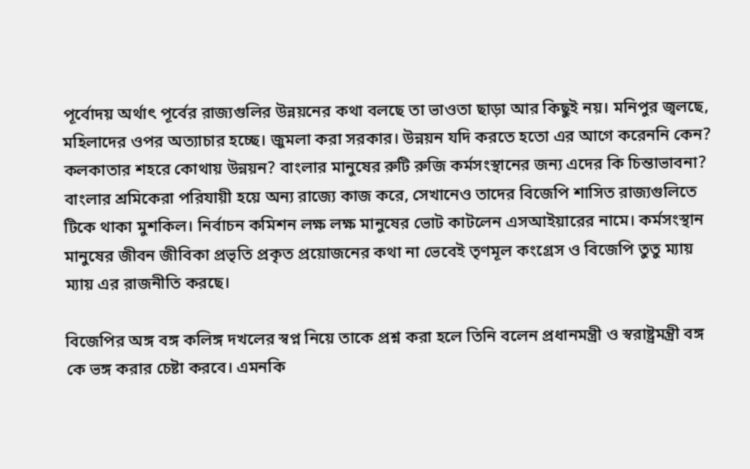পূর্বোদয় অর্থাৎ পূর্বের রাজ্যগুলির উন্নয়নের কথা বলছে তা ভাওতা ছাড়া আর কিছুই নয়। মনিপুর জ্বলছে, মহিলাদের ওপর অত্যাচার হচ্ছে। জুমলা করা সরকার। উন্নয়ন যদি করতে হতো এর আগে করেননি কেন? কলকাতার শহরে কোথায় উন্নয়ন? বাংলার মানুষের রুটি রুজি কর্মসংস্থানের জন্য এদের কি চিন্তাভাবনা? বাংলার শ্রমিকেরা পরিযায়ী হয়ে অন্য রাজ্যে কাজ করে, সেখানেও তাদের বিজেপি শাসিত রাজ্যগুলিতে টিকে থাকা মুশকিল। নির্বাচন কমিশন লক্ষ লক্ষ মানুষের ভোট কাটলেন এসআইয়ারের নামে। কর্মসংস্থান মানুষের জীবন জীবিকা প্রভৃতি প্রকৃত প্রয়োজনের কথা না ভেবেই তৃণমূল কংগ্রেস ও বিজেপি তুতু ম্যায় ম্যায় এর রাজনীতি করছে।

বিজেপির অঙ্গ বঙ্গ কলিঙ্গ দখলের স্বপ্ন নিয়ে তাকে প্রশ্ন করা হলে তিনি বলেন প্রধানমন্ত্রী ও স্বরাষ্ট্রমন্ত্রী বঙ্গ কে ভঙ্গ করার চেষ্টা করবে। এমনকি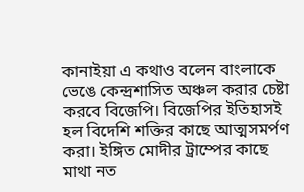কানাইয়া এ কথাও বলেন বাংলাকে ভেঙে কেন্দ্রশাসিত অঞ্চল করার চেষ্টা করবে বিজেপি। বিজেপির ইতিহাসই হল বিদেশি শক্তির কাছে আত্মসমর্পণ করা। ইঙ্গিত মোদীর ট্রাম্পের কাছে মাথা নত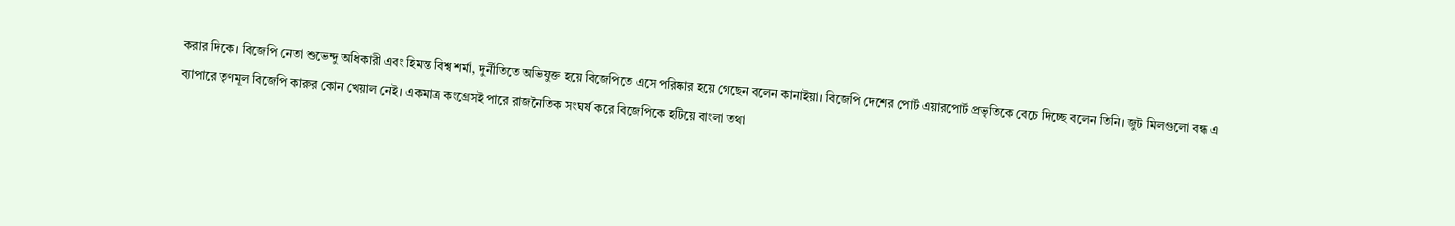করার দিকে। বিজেপি নেতা শুভেন্দু অধিকারী এবং হিমন্ত বিশ্ব শর্মা, দুর্নীতিতে অভিযুক্ত হয়ে বিজেপিতে এসে পরিষ্কার হয়ে গেছেন বলেন কানাইয়া। বিজেপি দেশের পোর্ট এয়ারপোর্ট প্রভৃতিকে বেচে দিচ্ছে বলেন তিনি। জুট মিলগুলো বন্ধ এ ব্যাপারে তৃণমূল বিজেপি কারুর কোন খেয়াল নেই। একমাত্র কংগ্রেসই পারে রাজনৈতিক সংঘর্ষ করে বিজেপিকে হটিয়ে বাংলা তথা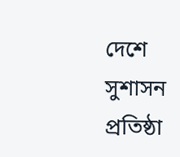দেশে সুশাসন প্রতিষ্ঠা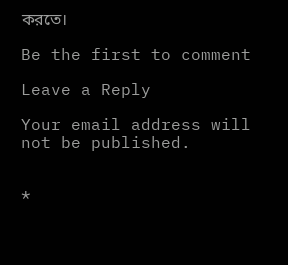করতে।

Be the first to comment

Leave a Reply

Your email address will not be published.


*